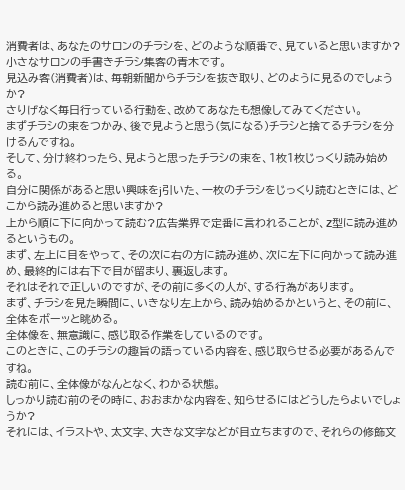消費者は、あなたのサロンのチラシを、どのような順番で、見ていると思いますか?
小さなサロンの手書きチラシ集客の青木です。
見込み客(消費者)は、毎朝新聞からチラシを抜き取り、どのように見るのでしょうか?
さりげなく毎日行っている行動を、改めてあなたも想像してみてください。
まずチラシの束をつかみ、後で見ようと思う(気になる)チラシと捨てるチラシを分けるんですね。
そして、分け終わったら、見ようと思ったチラシの束を、1枚1枚じっくり読み始める。
自分に関係があると思い興味をj引いた、一枚のチラシをじっくり読むときには、どこから読み進めると思いますか?
上から順に下に向かって読む?広告業界で定番に言われることが、Z型に読み進めるというもの。
まず、左上に目をやって、その次に右の方に読み進め、次に左下に向かって読み進め、最終的には右下で目が留まり、裏返します。
それはそれで正しいのですが、その前に多くの人が、する行為があります。
まず、チラシを見た瞬間に、いきなり左上から、読み始めるかというと、その前に、全体をボーッと眺める。
全体像を、無意識に、感じ取る作業をしているのです。
このときに、このチラシの趣旨の語っている内容を、感じ取らせる必要があるんですね。
読む前に、全体像がなんとなく、わかる状態。
しっかり読む前のその時に、おおまかな内容を、知らせるにはどうしたらよいでしょうか?
それには、イラストや、太文字、大きな文字などが目立ちますので、それらの修飾文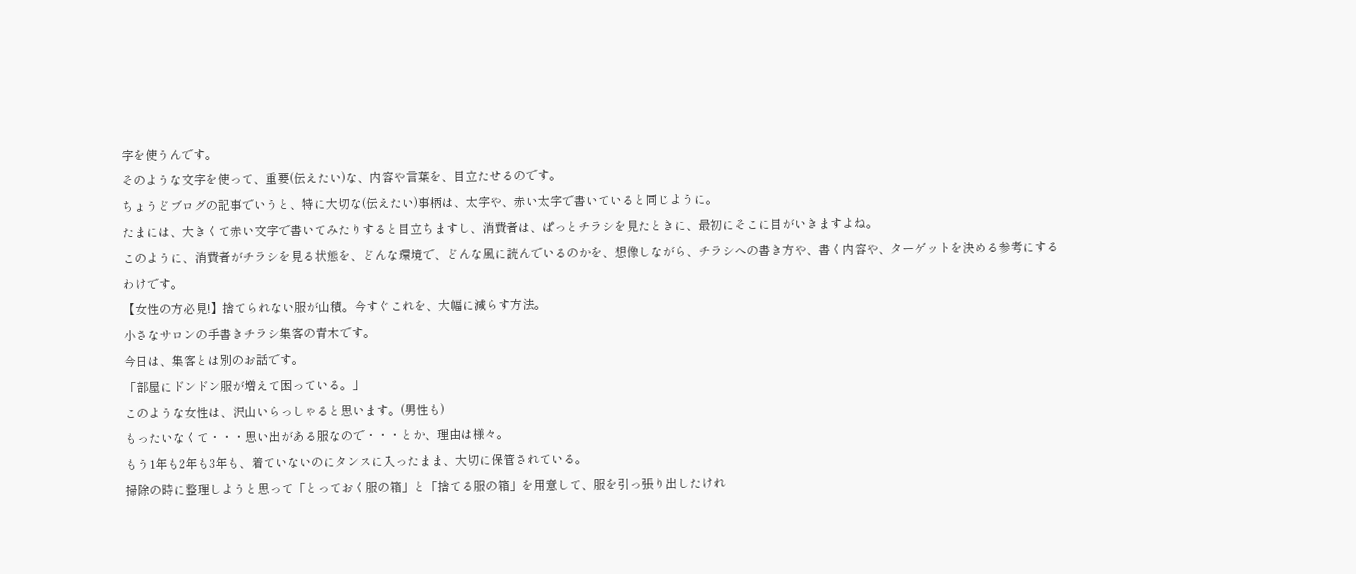字を使うんです。
そのような文字を使って、重要(伝えたい)な、内容や言葉を、目立たせるのです。
ちょうどブログの記事でいうと、特に大切な(伝えたい)事柄は、太字や、赤い太字で書いていると同じように。
たまには、大きくて赤い文字で書いてみたりすると目立ちますし、消費者は、ぱっとチラシを見たときに、最初にそこに目がいきますよね。
このように、消費者がチラシを見る状態を、どんな環境で、どんな風に読んでいるのかを、想像しながら、チラシへの書き方や、書く内容や、ターゲットを決める参考にするわけです。
【女性の方必見!】捨てられない服が山積。今すぐこれを、大幅に減らす方法。
小さなサロンの手書きチラシ集客の青木です。
今日は、集客とは別のお話です。
「部屋にドンドン服が増えて困っている。」
このような女性は、沢山いらっしゃると思います。(男性も)
もったいなくて・・・思い出がある服なので・・・とか、理由は様々。
もう1年も2年も3年も、着ていないのにタンスに入ったまま、大切に保管されている。
掃除の時に整理しようと思って「とっておく服の箱」と「捨てる服の箱」を用意して、服を引っ張り出したけれ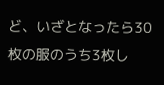ど、いざとなったら30枚の服のうち3枚し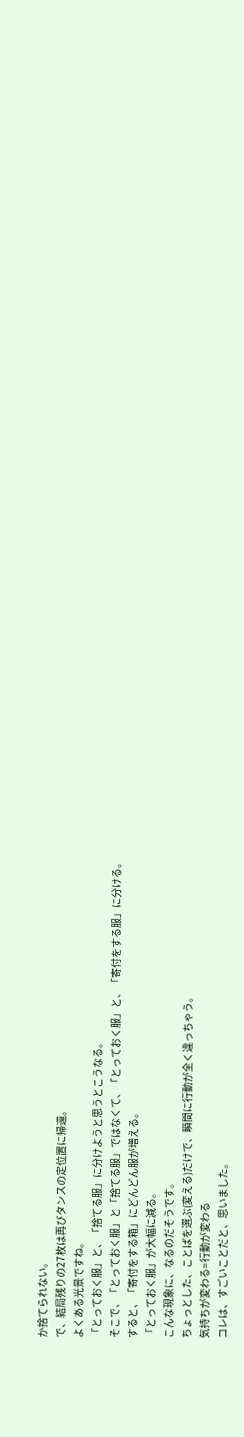か捨てられない。
で、結局残りの27枚は再びタンスの定位置に帰還。
よくある光景ですね。
「とっておく服」と、「捨てる服」に分けようと思うとこうなる。
そこで、「とっておく服」と「捨てる服」ではなくて、「とっておく服」と、「寄付をする服」に分ける。
すると、「寄付をする箱」にどんどん服が増える。
「とっておく服」が大幅に減る。
こんな現象に、なるのだそうです。
ちょっとした、ことばを選ぶ(変える)だけで、瞬間に行動が全く違っちゃう。
気持ちが変わる=行動が変わる
コレは、すごいことだと、思いました。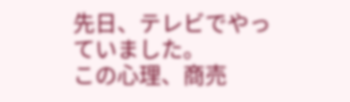先日、テレビでやっていました。
この心理、商売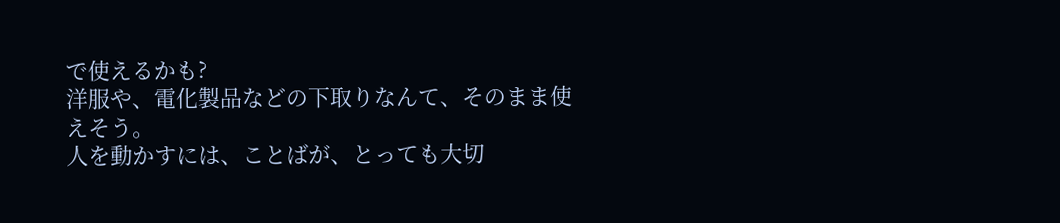で使えるかも?
洋服や、電化製品などの下取りなんて、そのまま使えそう。
人を動かすには、ことばが、とっても大切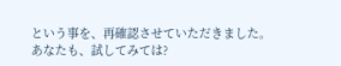という事を、再確認させていただきました。
あなたも、試してみては?